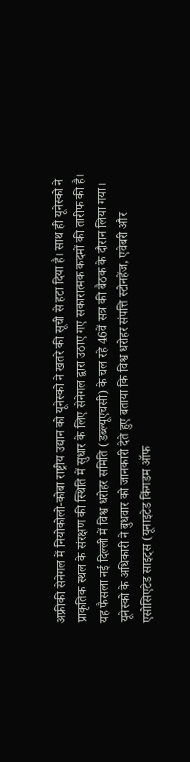अफ्रीकी सेनेगल में नियोकोलो-कोबा राष्ट्रीय उद्यान को यूनेस्को ने खतरे की सूची से हटा दिया है। साथ ही यूनेस्को ने प्राकृतिक स्थल के संरक्षण की स्थिति में सुधार के लिए सेनेगल द्वारा उठाए गए सकारात्मक कदमों की तारीफ की है।
यह फैसला नई दिल्ली में विश्व धरोहर समिति (डब्ल्यूएचसी) के चल रहे 46वें सत्र की बैठक के दौरान लिया गया।
यूनेस्को के अधिकारी ने बुधवार को जानकारी देते हुए बताया कि विश्व धरोहर संपत्ति स्टोनहेंज, एवेबरी और एसोसिएटेड साइट्स (यूनाइटेड किंगडम ऑफ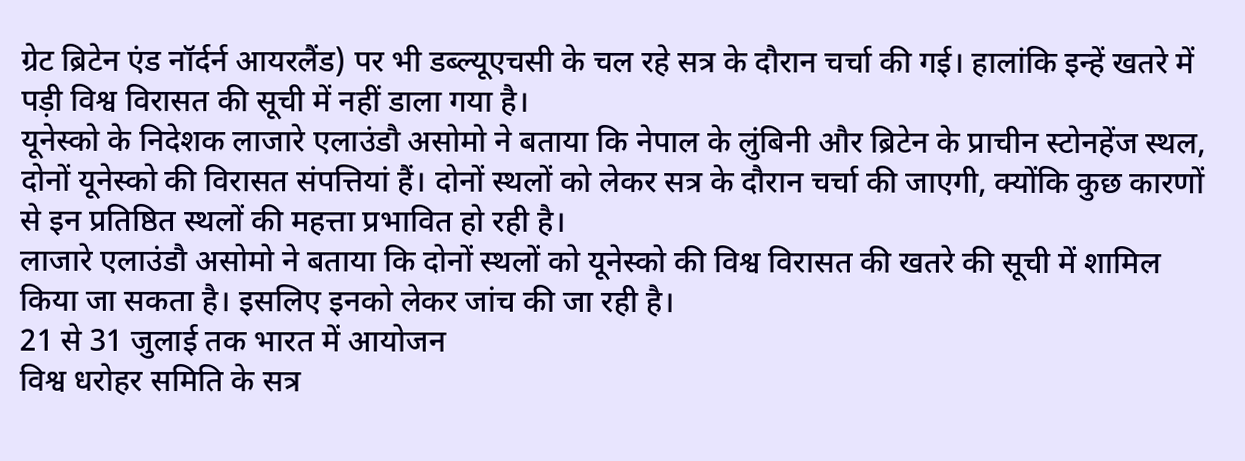ग्रेट ब्रिटेन एंड नॉर्दर्न आयरलैंड) पर भी डब्ल्यूएचसी के चल रहे सत्र के दौरान चर्चा की गई। हालांकि इन्हें खतरे में पड़ी विश्व विरासत की सूची में नहीं डाला गया है।
यूनेस्को के निदेशक लाजारे एलाउंडौ असोमो ने बताया कि नेपाल के लुंबिनी और ब्रिटेन के प्राचीन स्टोनहेंज स्थल, दोनों यूनेस्को की विरासत संपत्तियां हैं। दोनों स्थलों को लेकर सत्र के दौरान चर्चा की जाएगी, क्योंकि कुछ कारणों से इन प्रतिष्ठित स्थलों की महत्ता प्रभावित हो रही है।
लाजारे एलाउंडौ असोमो ने बताया कि दोनों स्थलों को यूनेस्को की विश्व विरासत की खतरे की सूची में शामिल किया जा सकता है। इसलिए इनको लेकर जांच की जा रही है।
21 से 31 जुलाई तक भारत में आयोजन
विश्व धरोहर समिति के सत्र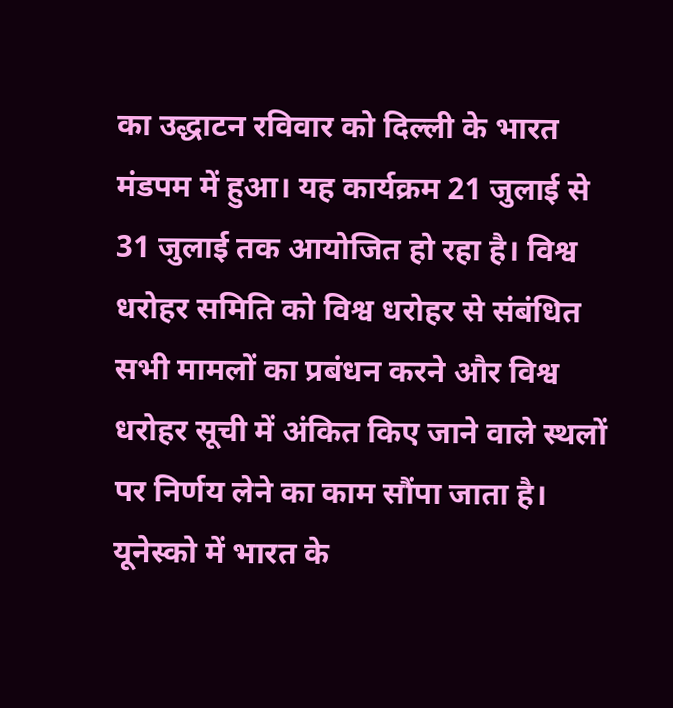का उद्धाटन रविवार को दिल्ली के भारत मंडपम में हुआ। यह कार्यक्रम 21 जुलाई से 31 जुलाई तक आयोजित हो रहा है। विश्व धरोहर समिति को विश्व धरोहर से संबंधित सभी मामलों का प्रबंधन करने और विश्व धरोहर सूची में अंकित किए जाने वाले स्थलों पर निर्णय लेने का काम सौंपा जाता है। यूनेस्को में भारत के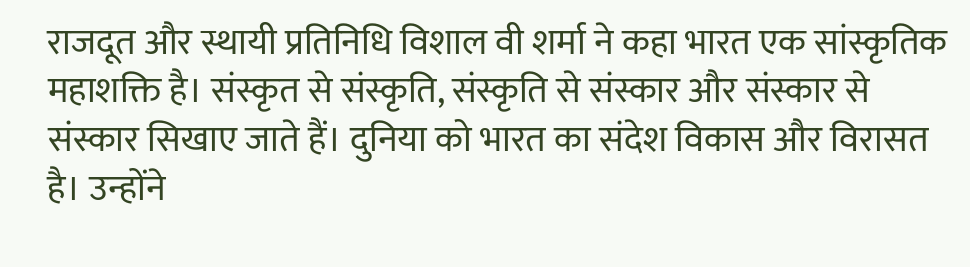राजदूत और स्थायी प्रतिनिधि विशाल वी शर्मा ने कहा भारत एक सांस्कृतिक महाशक्ति है। संस्कृत से संस्कृति, संस्कृति से संस्कार और संस्कार से संस्कार सिखाए जाते हैं। दुनिया को भारत का संदेश विकास और विरासत है। उन्होंने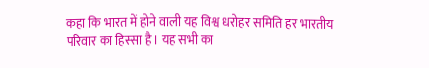कहा कि भारत में होने वाली यह विश्व धरोहर समिति हर भारतीय परिवार का हिस्सा है। यह सभी का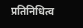प्रतिनिधित्व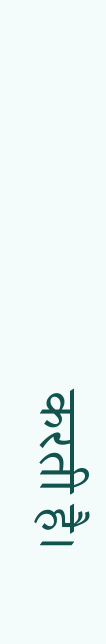करती है।